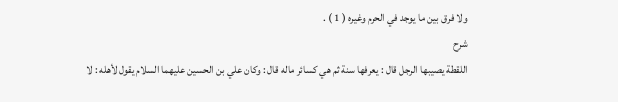ولا فرق بين ما يوجد في الحرم وغيره ( 1 ) .
شرح
اللقطة يصيبها الرجل قال : يعرفها سنة ثم هي كسائر ماله قال : وكان علي بن الحسين عليهما السلام يقول لأهله : لا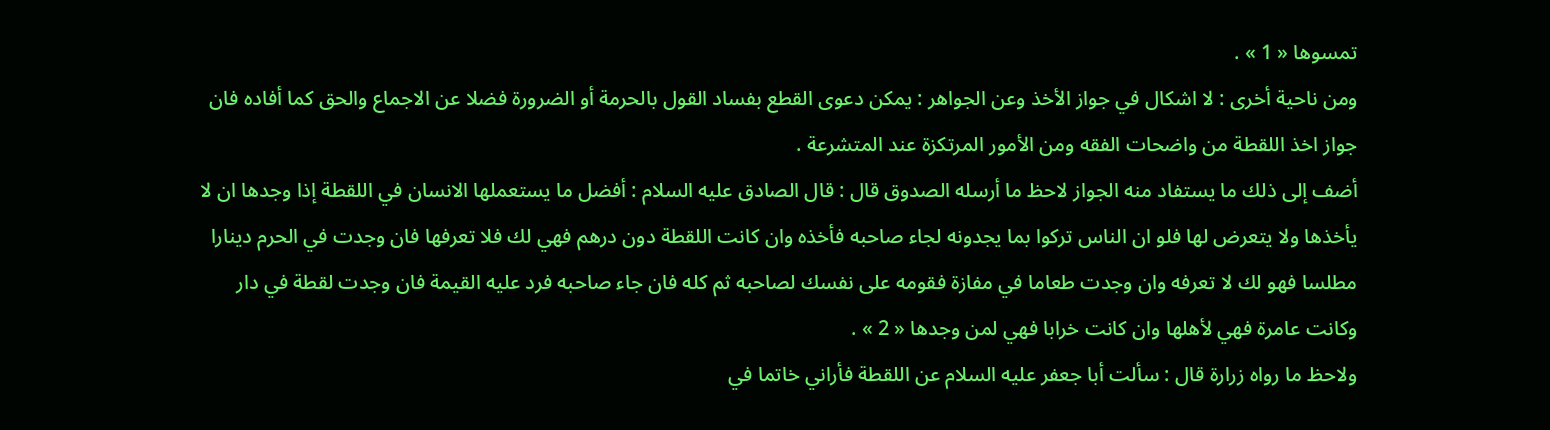تمسوها « 1 » .
ومن ناحية أخرى : لا اشكال في جواز الأخذ وعن الجواهر : يمكن دعوى القطع بفساد القول بالحرمة أو الضرورة فضلا عن الاجماع والحق كما أفاده فان جواز اخذ اللقطة من واضحات الفقه ومن الأمور المرتكزة عند المتشرعة .
أضف إلى ذلك ما يستفاد منه الجواز لاحظ ما أرسله الصدوق قال : قال الصادق عليه السلام : أفضل ما يستعملها الانسان في اللقطة إذا وجدها ان لا يأخذها ولا يتعرض لها فلو ان الناس تركوا بما يجدونه لجاء صاحبه فأخذه وان كانت اللقطة دون درهم فهي لك فلا تعرفها فان وجدت في الحرم دينارا مطلسا فهو لك لا تعرفه وان وجدت طعاما في مفازة فقومه على نفسك لصاحبه ثم كله فان جاء صاحبه فرد عليه القيمة فان وجدت لقطة في دار وكانت عامرة فهي لأهلها وان كانت خرابا فهي لمن وجدها « 2 » .
ولاحظ ما رواه زرارة قال : سألت أبا جعفر عليه السلام عن اللقطة فأراني خاتما في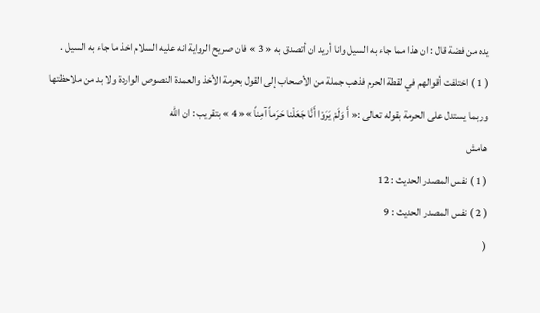يده من فضة قال : ان هذا مما جاء به السيل وانا أريد ان أتصدق به « 3 » فان صريح الرواية انه عليه السلام اخذ ما جاء به السيل .
( 1 ) اختلفت أقوالهم في لقطة الحرم فذهب جملة من الأصحاب إلى القول بحرمة الأخذ والعمدة النصوص الواردة ولا بد من ملاحظتها وربما يستدل على الحرمة بقوله تعالى :« أَ وَلَمْ يَرَوْا أَنَّا جَعَلْنا حَرَماً آمِناً »« 4 » بتقريب : ان اللّه
هامش
( 1 ) نفس المصدر الحديث : 12
( 2 ) نفس المصدر الحديث : 9
(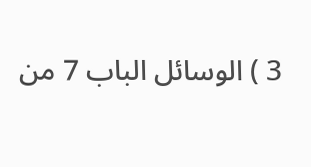3 ) الوسائل الباب 7 من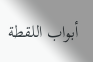أبواب اللقطة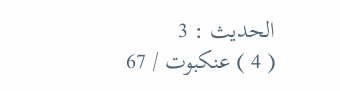الحديث : 3
( 4 ) عنكبوت / 67